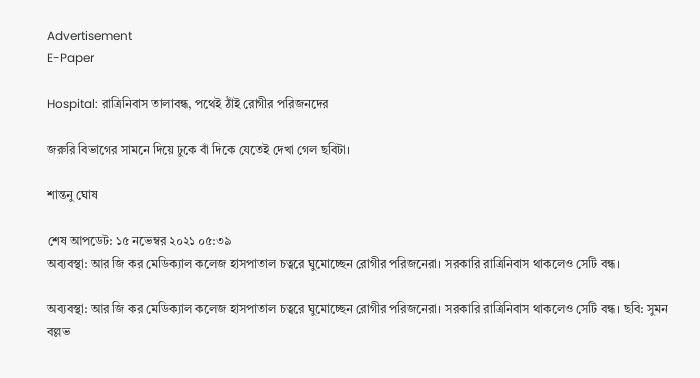Advertisement
E-Paper

Hospital: রাত্রিনিবাস তালাবন্ধ, পথেই ঠাঁই রোগীর পরিজনদের

জরুরি বিভাগের সামনে দিয়ে ঢুকে বাঁ দিকে যেতেই দেখা গেল ছবিটা।

শান্তনু ঘোষ

শেষ আপডেট: ১৫ নভেম্বর ২০২১ ০৫:৩৯
অব্যবস্থা: আর জি কর মেডিক্যাল কলেজ হাসপাতাল চত্বরে ঘুমোচ্ছেন রোগীর পরিজনেরা। সরকারি রাত্রিনিবাস থাকলেও সেটি বন্ধ।

অব্যবস্থা: আর জি কর মেডিক্যাল কলেজ হাসপাতাল চত্বরে ঘুমোচ্ছেন রোগীর পরিজনেরা। সরকারি রাত্রিনিবাস থাকলেও সেটি বন্ধ। ছবি: সুমন বল্লভ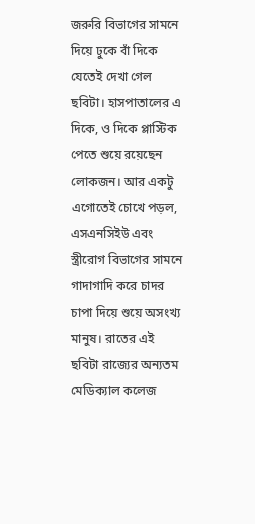জরুরি বিভাগের সামনে দিয়ে ঢুকে বাঁ দিকে যেতেই দেখা গেল ছবিটা। হাসপাতালের এ দিকে, ও দিকে প্লাস্টিক পেতে শুয়ে রয়েছেন লোকজন। আর একটু এগোতেই চোখে পড়ল, এসএনসিইউ এবং স্ত্রীরোগ বিভাগের সামনে গাদাগাদি করে চাদর চাপা দিয়ে শুয়ে অসংখ্য মানুষ। রাতের এই ছবিটা রাজ্যের অন্যতম মেডিক্যাল কলেজ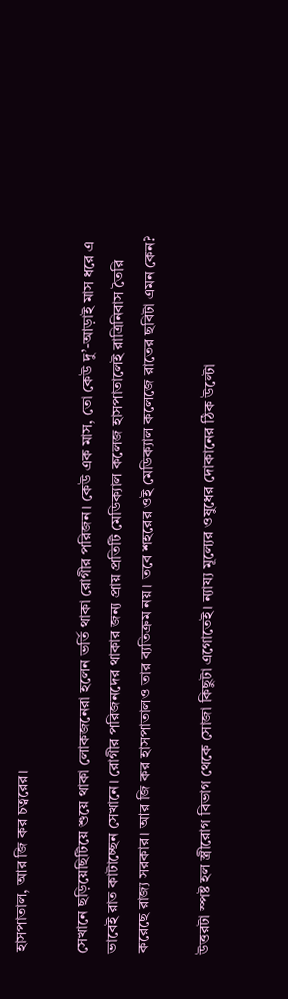হাসপাতাল, আর জি কর চত্বরের।

সেখানে ছড়িয়েছিটিয়ে শুয়ে থাকা লোকজনেরা হলেন ভর্তি থাকা রোগীর পরিজন। কেউ এক মাস, তো কেউ দু’-আড়াই মাস ধরে এ ভাবেই রাত কাটাচ্ছেন সেখানে। রোগীর পরিজনদের থাকার জন্য প্রায় প্রতিটি মেডিক্যাল কলেজ হাসপাতালেই রাত্রিনিবাস তৈরি করেছে রাজ্য সরকার। আর জি কর হাসপাতালও তার ব্যতিক্রম নয়। তবে শহরের ওই মেডিক্যাল কলেজে রাতের ছবিটা এমন কেন?

উত্তরটা স্পষ্ট হল স্ত্রীরোগ বিভাগ থেকে সোজা কিছুটা এগোতেই। ন্যায্য মূল্যের ওষুধের দোকানের ঠিক উল্টো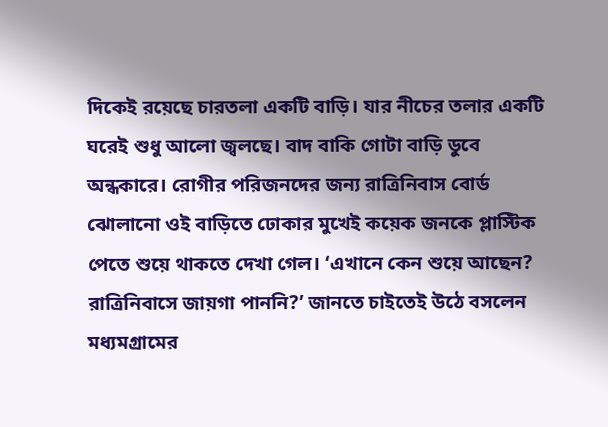দিকেই রয়েছে চারতলা একটি বাড়ি। যার নীচের তলার একটি ঘরেই শুধু আলো জ্বলছে। বাদ বাকি গোটা বাড়ি ডুবে অন্ধকারে। রোগীর পরিজনদের জন্য রাত্রিনিবাস বোর্ড ঝোলানো ওই বাড়িতে ঢোকার মুখেই কয়েক জনকে প্লাস্টিক পেতে শুয়ে থাকতে দেখা গেল। ‘এখানে কেন শুয়ে আছেন? রাত্রিনিবাসে জায়গা পাননি?’ জানতে চাইতেই উঠে বসলেন মধ্যমগ্রামের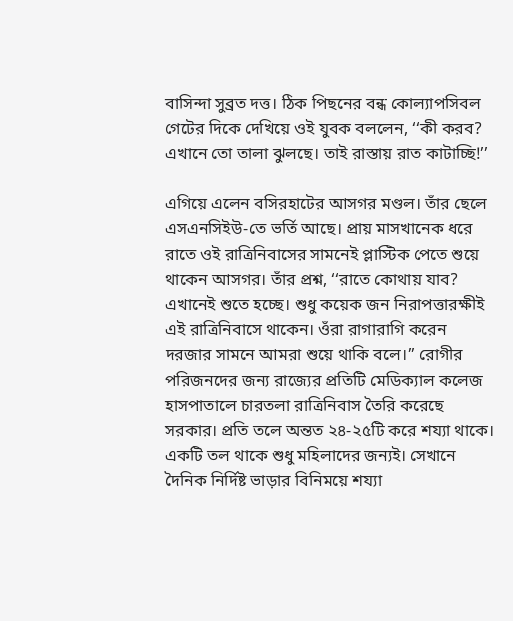বাসিন্দা সুব্রত দত্ত। ঠিক পিছনের বন্ধ কোল্যাপসিবল গেটের দিকে দেখিয়ে ওই যুবক বললেন, ‘‘কী করব? এখানে তো তালা ঝুলছে। তাই রাস্তায় রাত কাটাচ্ছি!’’

এগিয়ে এলেন বসিরহাটের আসগর মণ্ডল। তাঁর ছেলে এসএনসিইউ-তে ভর্তি আছে। প্রায় মাসখানেক ধরে রাতে ওই রাত্রিনিবাসের সামনেই প্লাস্টিক পেতে শুয়ে থাকেন আসগর। তাঁর প্রশ্ন, ‘‘রাতে কোথায় যাব? এখানেই শুতে হচ্ছে। শুধু কয়েক জন নিরাপত্তারক্ষীই এই রাত্রিনিবাসে থাকেন। ওঁরা রাগারাগি করেন দরজার সামনে আমরা শুয়ে থাকি বলে।’’ রোগীর পরিজনদের জন্য রাজ্যের প্রতিটি মেডিক্যাল কলেজ হাসপাতালে চারতলা রাত্রিনিবাস তৈরি করেছে সরকার। প্রতি তলে অন্তত ২৪-২৫টি করে শয্যা থাকে। একটি তল থাকে শুধু মহিলাদের জন্যই। সেখানে দৈনিক নির্দিষ্ট ভাড়ার বিনিময়ে শয্যা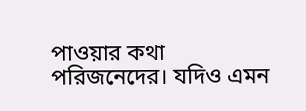পাওয়ার কথা পরিজনেদের। যদিও এমন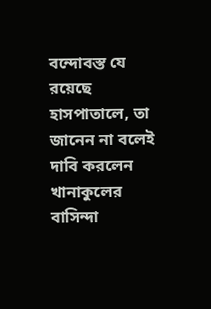বন্দোবস্ত যে রয়েছে হাসপাতালে, তা জানেন না বলেই দাবি করলেন খানাকুলের বাসিন্দা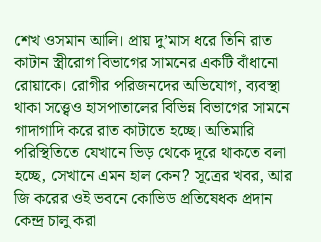শেখ ওসমান আলি। প্রায় দু’মাস ধরে তিনি রাত কাটান স্ত্রীরোগ বিভাগের সামনের একটি বাঁধানো রোয়াকে। রোগীর পরিজনদের অভিযোগ, ব্যবস্থা থাকা সত্ত্বেও হাসপাতালের বিভিন্ন বিভাগের সামনে গাদাগাদি করে রাত কাটাতে হচ্ছে। অতিমারি পরিস্থিতিতে যেখানে ভিড় থেকে দূরে থাকতে বলা হচ্ছে, সেখানে এমন হাল কেন? সূত্রের খবর, আর জি করের ওই ভবনে কোভিড প্রতিষেধক প্রদান কেন্দ্র চালু করা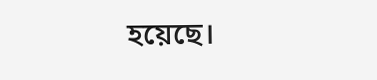হয়েছে।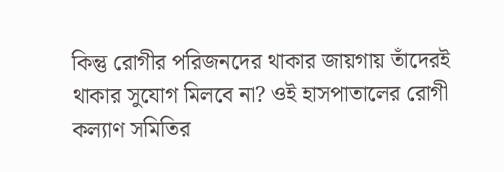কিন্তু রোগীর পরিজনদের থাকার জায়গায় তাঁদেরই থাকার সুযোগ মিলবে না? ওই হাসপাতালের রোগী কল্যাণ সমিতির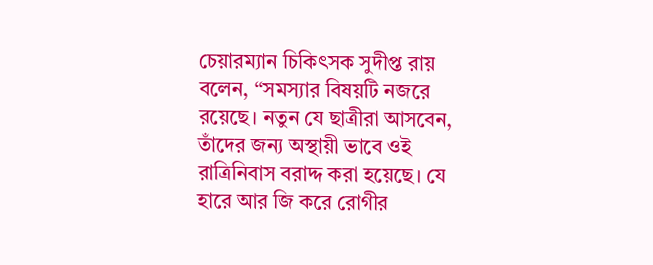চেয়ারম্যান চিকিৎসক সুদীপ্ত রায় বলেন, ‘‘সমস্যার বিষয়টি নজরে রয়েছে। নতুন যে ছাত্রীরা আসবেন, তাঁদের জন্য অস্থায়ী ভাবে ওই রাত্রিনিবাস বরাদ্দ করা হয়েছে। যে হারে আর জি করে রোগীর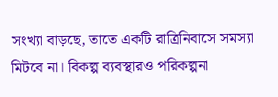সংখ্যা বাড়ছে, তাতে একটি রাত্রিনিবাসে সমস্যা মিটবে না। বিকল্প ব্যবস্থারও পরিকল্পনা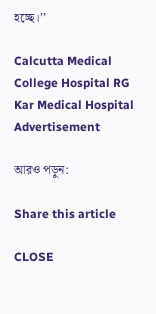হচ্ছে।’’

Calcutta Medical College Hospital RG Kar Medical Hospital
Advertisement

আরও পড়ুন:

Share this article

CLOSE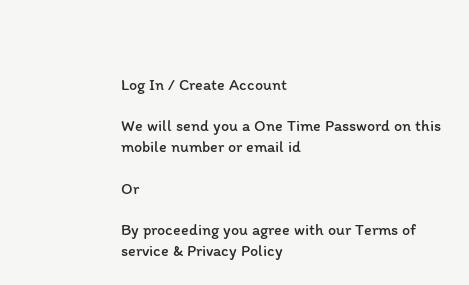Log In / Create Account

We will send you a One Time Password on this mobile number or email id

Or

By proceeding you agree with our Terms of service & Privacy Policy